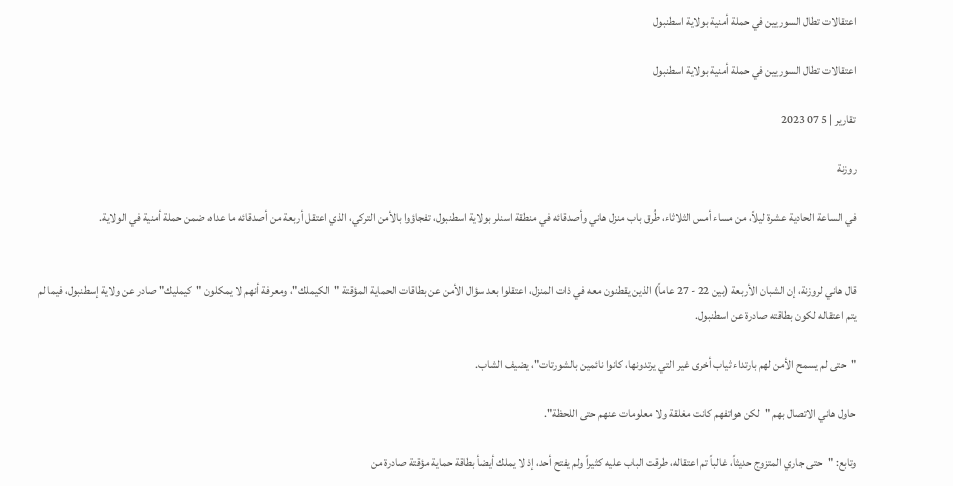اعتقالات تطال السوريين في حملة أمنية بولاية اسطنبول

اعتقالات تطال السوريين في حملة أمنية بولاية اسطنبول

تقارير | 5 07 2023

روزنة

في الساعة الحادية عشرة ليلاً، من مساء أمس الثلاثاء، طُرق باب منزل هاني وأصدقائه في منطقة اسنلر بولاية اسطنبول، تفجاؤوا بالأمن التركي، الذي اعتقل أربعة من أصدقائه ما عداه، ضمن حملة أمنية في الولاية.


قال هاني لروزنة، إن الشبان الأربعة (بين 22 - 27 عاماً) الذين يقطنون معه في ذات المنزل، اعتقلوا بعد سؤال الأمن عن بطاقات الحماية المؤقتة "الكيملك"، ومعرفة أنهم لا يمكلون "كيمليك" صادر عن ولاية إسطنبول، فيما لم يتم اعتقاله لكون بطاقته صادرة عن اسطنبول.

"حتى لم يسمح الأمن لهم بارتداء ثياب أخرى غير التي يرتدونها، كانوا نائمين بالشورتات"، يضيف الشاب.

حاول هاني الاتصال بهم "لكن هواتفهم كانت مغلقة ولا معلومات عنهم حتى اللحظة".

وتابع: "حتى جاري المتزوج حديثاً، غالباً تم اعتقاله، طرقت الباب عليه كثيراً ولم يفتح أحد، إذ لا يملك أيضأ بطاقة حماية مؤقتة صادرة من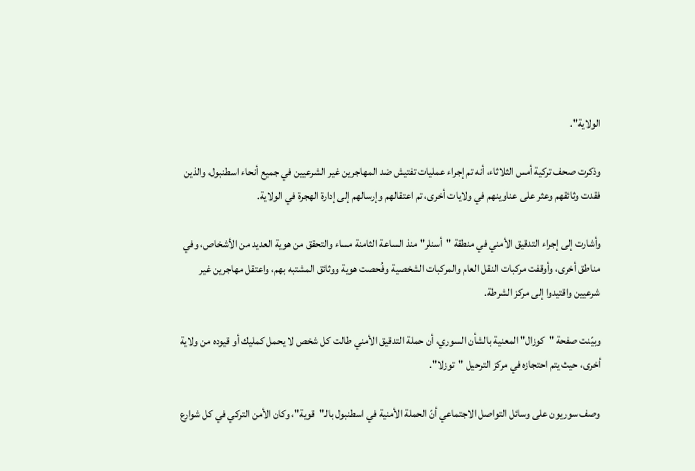الولاية".

وذكرت صحف تركية أمس الثلاثاء، أنه تم إجراء عمليات تفتيش ضد المهاجرين غير الشرعيين في جميع أنحاء اسطنبول، والذين فقدت وثائقهم وعثر على عناوينهم في ولايات أخرى، تم اعتقالهم وإرسالهم إلى إدارة الهجرة في الولاية.

وأشارت إلى إجراء التدقيق الأمني في منطقة "أسنلر" منذ الساعة الثامنة مساء والتحقق من هوية العديد من الأشخاص، وفي مناطق أخرى، وأوقفت مركبات النقل العام والمركبات الشخصية وفُحصت هوية ووثائق المشتبه بهم، واعتقل مهاجرين غير شرعيين واقتيدوا إلى مركز الشرطة.

وبيّنت صفحة "كوزال" المعنية بالشأن السوري، أن حملة التدقيق الأمني طالت كل شخص لا يحمل كمليك أو قيوده من ولاية أخرى، حيث يتم احتجازه في مركز الترحيل "توزلا".

وصف سوريون على وسائل التواصل الاجتماعي أنّ الحملة الأمنية في اسطنبول بالـ"قوية"، وكان الأمن التركي في كل شوارع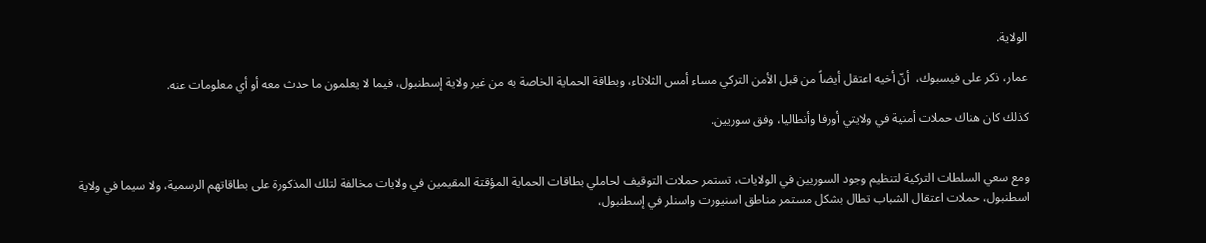الولاية.

عمار، ذكر على فيسبوك،  أنّ أخيه اعتقل أيضاً من قبل الأمن التركي مساء أمس الثلاثاء، وبطاقة الحماية الخاصة به من غير ولاية إسطنبول، فيما لا يعلمون ما حدث معه أو أي معلومات عنه.

كذلك كان هناك حملات أمنية في ولايتي أورفا وأنطاليا، وفق سوريين.


ومع سعي السلطات التركية لتنظيم وجود السوريين في الولايات، تستمر حملات التوقيف لحاملي بطاقات الحماية المؤقتة المقيمين في ولايات مخالفة لتلك المذكورة على بطاقاتهم الرسمية، ولا سيما في ولاية اسطنبول، حملات اعتقال الشباب تطال بشكل مستمر مناطق اسنيورت واسنلر في إسطنبول،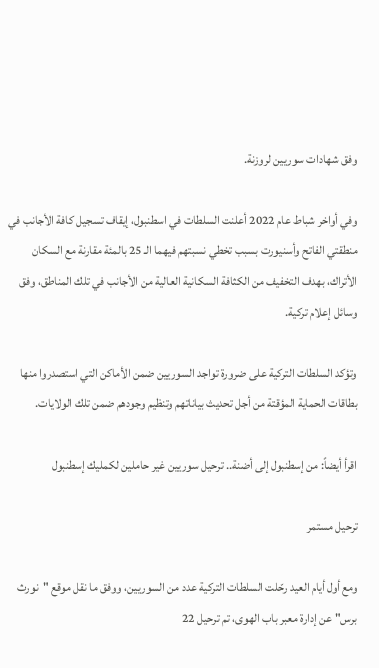وفق شهادات سوريين لروزنة.

وفي أواخر شباط عام 2022 أعلنت السلطات في اسطنبول، إيقاف تسجيل كافة الأجانب في منطقتي الفاتح وأسنيورت بسبب تخطي نسبتهم فيهما الـ 25 بالمئة مقارنة مع السكان الأتراك، بهدف التخفيف من الكثافة السكانية العالية من الأجانب في تلك المناطق، وفق وسائل إعلام تركية.

وتؤكد السلطات التركية على ضرورة تواجد السوريين ضمن الأماكن التي استصدروا منها بطاقات الحماية المؤقتة من أجل تحديث بياناتهم وتنظيم وجودهم ضمن تلك الولايات.

اقرأ أيضاً: من إسطنبول إلى أضنة.. ترحيل سوريين غير حاملين لكمليك إسطنبول

ترحيل مستمر

ومع أول أيام العيد رحّلت السلطات التركية عدد من السوريين، ووفق ما نقل موقع "نورث برس" عن إدارة معبر باب الهوى، تم ترحيل 22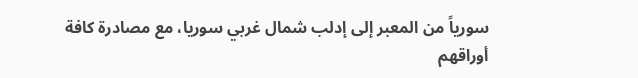سورياً من المعبر إلى إدلب شمال غربي سوريا، مع مصادرة كافة أوراقهم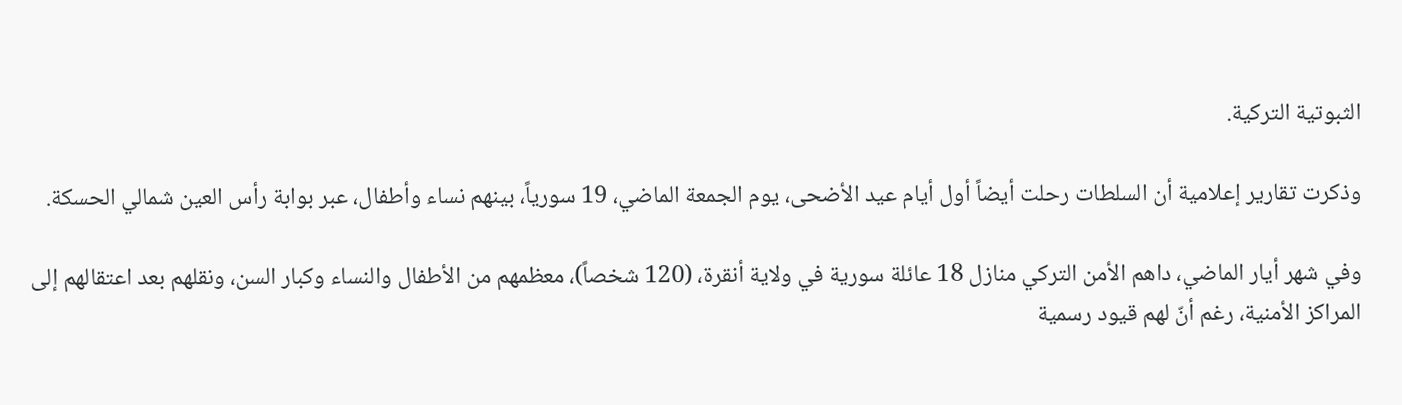الثبوتية التركية.

وذكرت تقارير إعلامية أن السلطات رحلت أيضاً أول أيام عيد الأضحى، يوم الجمعة الماضي، 19 سورياً، بينهم نساء وأطفال، عبر بوابة رأس العين شمالي الحسكة.

وفي شهر أيار الماضي، داهم الأمن التركي منازل 18 عائلة سورية في ولاية أنقرة، (120 شخصاً)، معظمهم من الأطفال والنساء وكبار السن، ونقلهم بعد اعتقالهم إلى المراكز الأمنية، رغم أنّ لهم قيود رسمية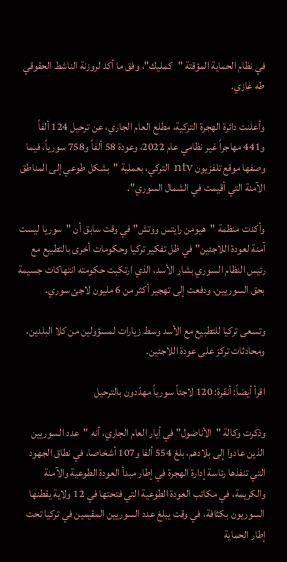في نظام الحماية المؤقتة "كمليك"، وفق ما أكد لروزنة الناشط الحقوقي طه غازي.

وأعلنت دائرة الهجرة التركية، مطلع العام الجاري، عن ترحيل 124 ألفاً و441 مهاجراً غير نظامي عام 2022، وعودة 58 ألفاً و758 سورياً، فيما وصفها موقع تلفزيون ntv التركي، بعملية "بشكل طوعي إلى المناطق الآمنة التي أقيمت في الشمال السوري".

وأكدت منظمة "هيومن رايتس ووتش" في وقت سابق أن "سوريا ليست آمنة لعودة اللاجئين" في ظل تفكير تركيا وحكومات أخرى بالتطبيع مع رئيس النظام السوري بشار الأسد، الذي ارتكبت حكومته انتهاكات جسيمة بحق السوريين، ودفعت إلى تهجير أكثر من 6 مليون لاجئ سوري.

وتسعى تركيا للتطبيع مع الأسد وسط زيارات لمسؤولين من كلا البلدين، ومحادثات تركز على عودة اللاجئين.

اقرأ أيضاً: أنقرة: 120 لاجئاً سورياً مهدّدون بالترحيل

وذكرت وكالة "الأناضول" في أيار العام الجاري، أنه "عدد السوريين الذين عادوا إلى بلادهم، بلغ 554 ألفا و107 أشخاصا، في نطاق الجهود التي تنفذها رئاسة إدارة الهجرة في إطار مبدأ العودة الطوعية والآمنة والكريمة، في مكاتب العودة الطوعية التي فتحتها في 12 ولاية يقطنها السوريون بكثافة، في وقت يبلغ عدد السوريين المقيمين في تركيا تحت إطار الحماية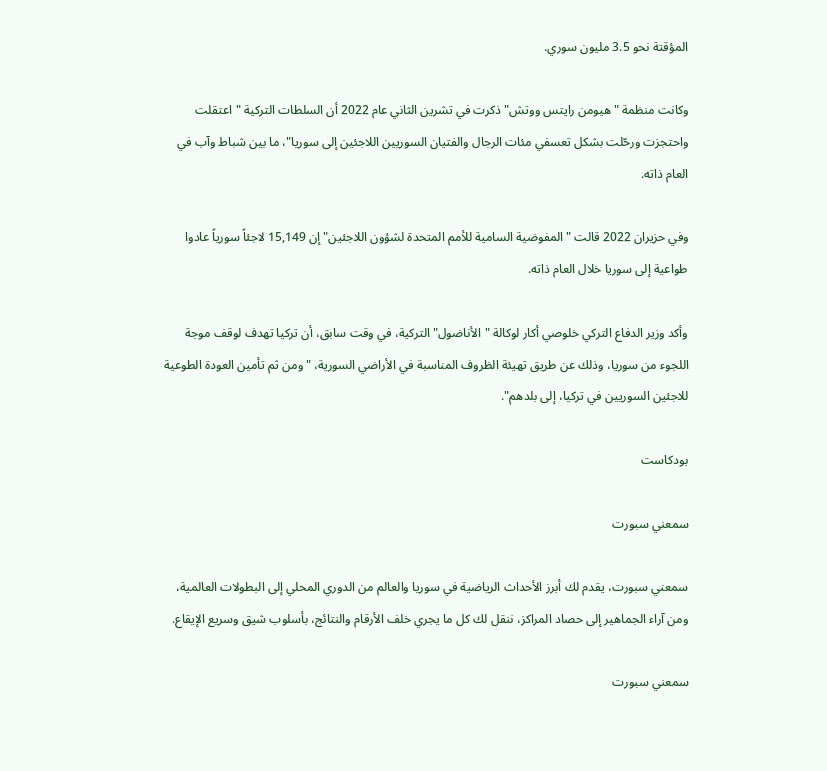المؤقتة نحو 3.5 مليون سوري.

وكانت منظمة "هيومن رايتس ووتش" ذكرت في تشرين الثاني عام 2022 أن السلطات التركية "اعتقلت واحتجزت ورحّلت بشكل تعسفي مئات الرجال والفتيان السوريين اللاجئين إلى سوريا"، ما بين شباط وآب في العام ذاته.

وفي حزيران 2022 قالت "المفوضية السامية للأمم المتحدة لشؤون اللاجئين" إن 15,149 لاجئاً سورياً عادوا طواعية إلى سوريا خلال العام ذاته.

وأكد وزير الدفاع التركي خلوصي أكار لوكالة "الأناضول" التركية، في وقت سابق، أن تركيا تهدف لوقف موجة اللجوء من سوريا، وذلك عن طريق تهيئة الظروف المناسبة في الأراضي السورية، "ومن ثم تأمين العودة الطوعية للاجئين السوريين في تركيا، إلى بلدهم".

بودكاست

سمعني سبورت

سمعني سبورت، يقدم لك أبرز الأحداث الرياضية في سوريا والعالم من الدوري المحلي إلى البطولات العالمية، ومن آراء الجماهير إلى حصاد المراكز، ننقل لك كل ما يجري خلف الأرقام والنتائج، بأسلوب شيق وسريع الإيقاع.

سمعني سبورت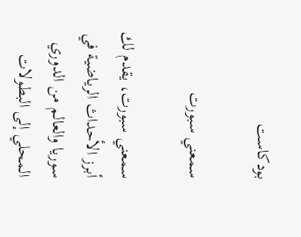بودكاست

سمعني سبورت

سمعني سبورت، يقدم لك أبرز الأحداث الرياضية في سوريا والعالم من الدوري المحلي إلى البطولات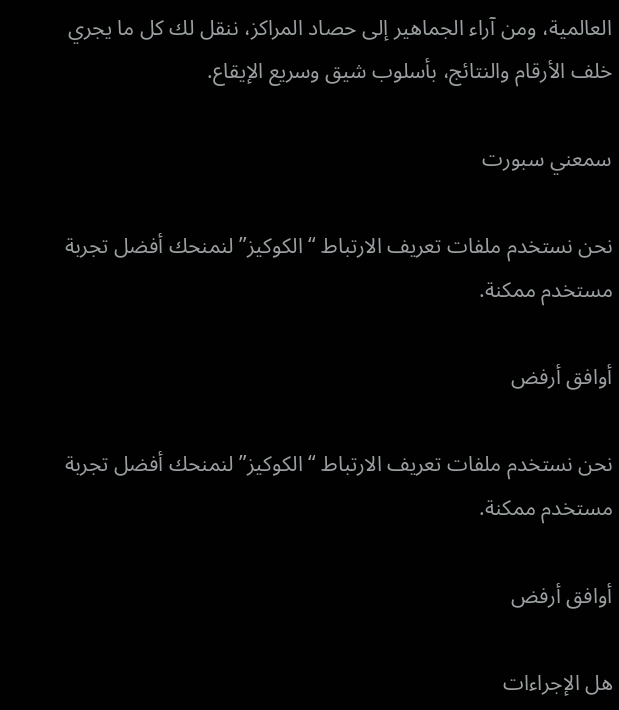العالمية، ومن آراء الجماهير إلى حصاد المراكز، ننقل لك كل ما يجري خلف الأرقام والنتائج، بأسلوب شيق وسريع الإيقاع.

سمعني سبورت

نحن نستخدم ملفات تعريف الارتباط “الكوكيز” لنمنحك أفضل تجربة مستخدم ممكنة.

أوافق أرفض

نحن نستخدم ملفات تعريف الارتباط “الكوكيز” لنمنحك أفضل تجربة مستخدم ممكنة.

أوافق أرفض

هل الإجراءات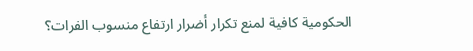الحكومية كافية لمنع تكرار أضرار ارتفاع منسوب الفرات؟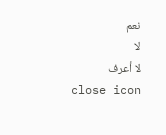نعم
لا
لا أعرف
close icon